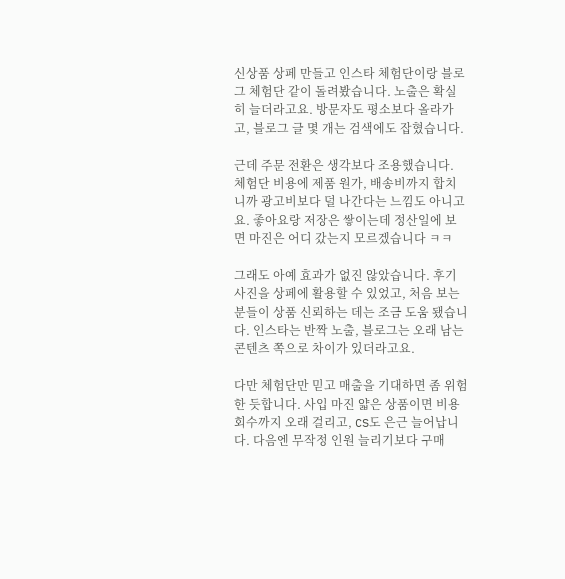신상품 상페 만들고 인스타 체험단이랑 블로그 체험단 같이 돌려봤습니다. 노출은 확실히 늘더라고요. 방문자도 평소보다 올라가고, 블로그 글 몇 개는 검색에도 잡혔습니다.

근데 주문 전환은 생각보다 조용했습니다. 체험단 비용에 제품 원가, 배송비까지 합치니까 광고비보다 덜 나간다는 느낌도 아니고요. 좋아요랑 저장은 쌓이는데 정산일에 보면 마진은 어디 갔는지 모르겠습니다 ㅋㅋ

그래도 아예 효과가 없진 않았습니다. 후기 사진을 상페에 활용할 수 있었고, 처음 보는 분들이 상품 신뢰하는 데는 조금 도움 됐습니다. 인스타는 반짝 노출, 블로그는 오래 남는 콘텐츠 쪽으로 차이가 있더라고요.

다만 체험단만 믿고 매출을 기대하면 좀 위험한 듯합니다. 사입 마진 얇은 상품이면 비용 회수까지 오래 걸리고, CS도 은근 늘어납니다. 다음엔 무작정 인원 늘리기보다 구매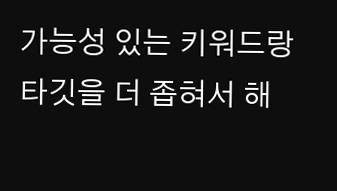가능성 있는 키워드랑 타깃을 더 좁혀서 해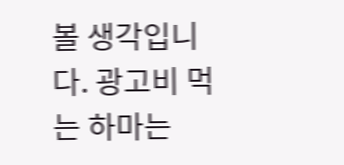볼 생각입니다. 광고비 먹는 하마는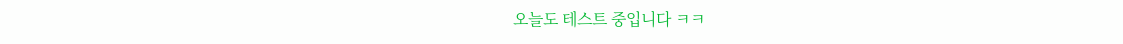오늘도 테스트 중입니다 ㅋㅋ